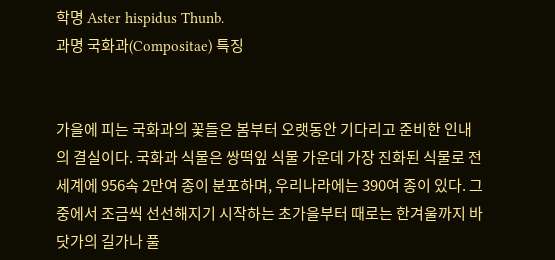학명 Aster hispidus Thunb.
과명 국화과(Compositae) 특징


가을에 피는 국화과의 꽃들은 봄부터 오랫동안 기다리고 준비한 인내의 결실이다. 국화과 식물은 쌍떡잎 식물 가운데 가장 진화된 식물로 전세계에 956속 2만여 종이 분포하며, 우리나라에는 390여 종이 있다. 그중에서 조금씩 선선해지기 시작하는 초가을부터 때로는 한겨울까지 바닷가의 길가나 풀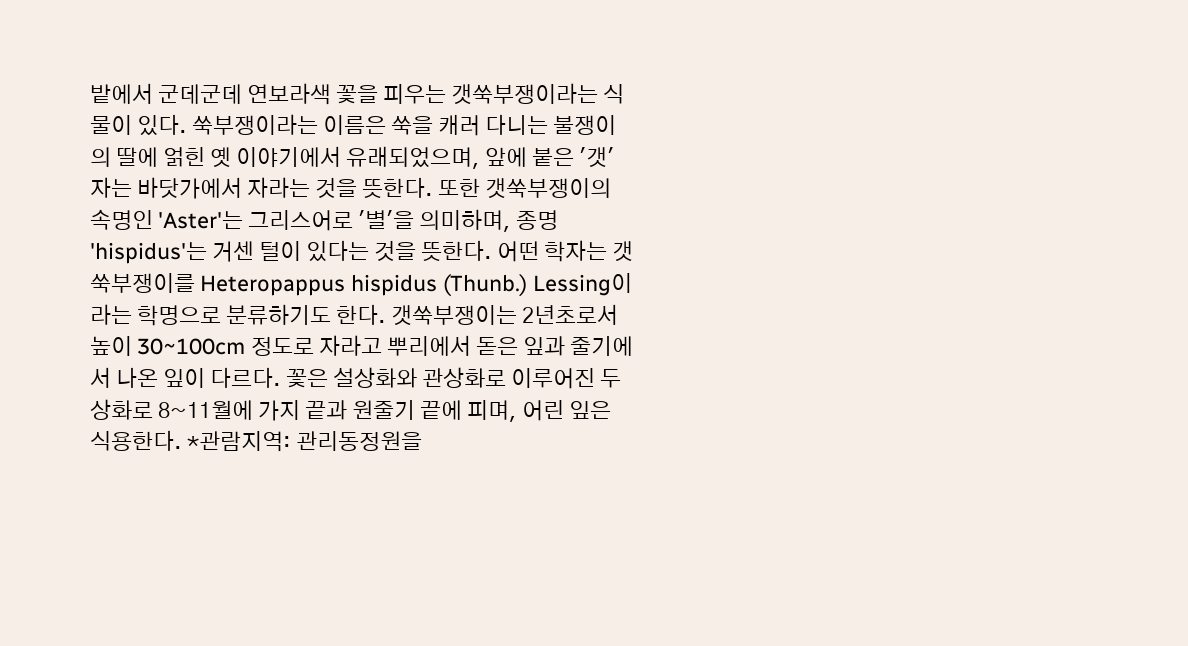밭에서 군데군데 연보라색 꽃을 피우는 갯쑥부쟁이라는 식물이 있다. 쑥부쟁이라는 이름은 쑥을 캐러 다니는 불쟁이의 딸에 얽힌 옛 이야기에서 유래되었으며, 앞에 붙은 '갯' 자는 바닷가에서 자라는 것을 뜻한다. 또한 갯쑥부쟁이의 속명인 'Aster'는 그리스어로 '별'을 의미하며, 종명 'hispidus'는 거센 털이 있다는 것을 뜻한다. 어떤 학자는 갯쑥부쟁이를 Heteropappus hispidus (Thunb.) Lessing이라는 학명으로 분류하기도 한다. 갯쑥부쟁이는 2년초로서 높이 30~100cm 정도로 자라고 뿌리에서 돋은 잎과 줄기에서 나온 잎이 다르다. 꽃은 설상화와 관상화로 이루어진 두상화로 8~11월에 가지 끝과 원줄기 끝에 피며, 어린 잎은 식용한다. *관람지역: 관리동정원을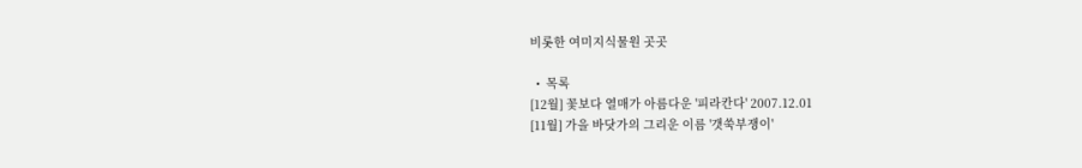비롯한 여미지식물원 곳곳

  •  목록
[12월] 꽃보다 열매가 아름다운 '피라칸다' 2007.12.01
[11월] 가을 바닷가의 그리운 이름 '갯쑥부쟁이'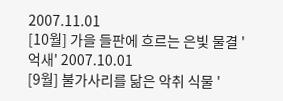2007.11.01
[10월] 가을 들판에 흐르는 은빛 물결 '억새' 2007.10.01
[9월] 불가사리를 닮은 악취 식물 '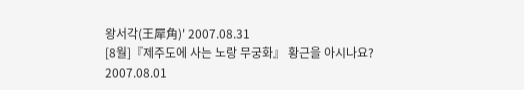왕서각(王犀角)' 2007.08.31
[8월]『제주도에 사는 노랑 무궁화』 황근을 아시나요? 2007.08.01